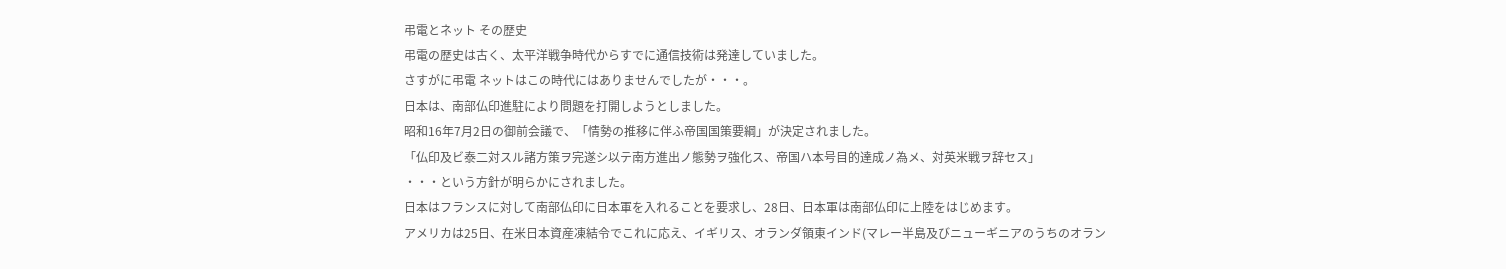弔電とネット その歴史
弔電の歴史は古く、太平洋戦争時代からすでに通信技術は発達していました。
さすがに弔電 ネットはこの時代にはありませんでしたが・・・。
日本は、南部仏印進駐により問題を打開しようとしました。
昭和16年7月2日の御前会議で、「情勢の推移に伴ふ帝国国策要綱」が決定されました。
「仏印及ビ泰二対スル諸方策ヲ完遂シ以テ南方進出ノ態勢ヲ強化ス、帝国ハ本号目的達成ノ為メ、対英米戦ヲ辞セス」
・・・という方針が明らかにされました。
日本はフランスに対して南部仏印に日本軍を入れることを要求し、28日、日本軍は南部仏印に上陸をはじめます。
アメリカは25日、在米日本資産凍結令でこれに応え、イギリス、オランダ領東インド(マレー半島及びニューギニアのうちのオラン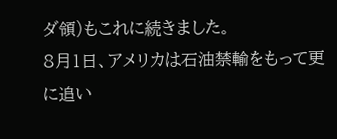ダ領)もこれに続きました。
8月1日、アメリカは石油禁輸をもって更に追い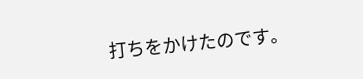打ちをかけたのです。